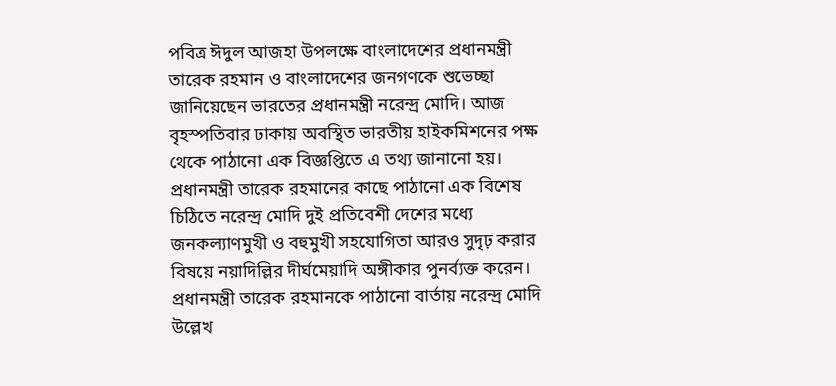পবিত্র ঈদুল আজহা উপলক্ষে বাংলাদেশের প্রধানমন্ত্রী তারেক রহমান ও বাংলাদেশের জনগণকে শুভেচ্ছা জানিয়েছেন ভারতের প্রধানমন্ত্রী নরেন্দ্র মোদি। আজ বৃহস্পতিবার ঢাকায় অবস্থিত ভারতীয় হাইকমিশনের পক্ষ থেকে পাঠানো এক বিজ্ঞপ্তিতে এ তথ্য জানানো হয়।
প্রধানমন্ত্রী তারেক রহমানের কাছে পাঠানো এক বিশেষ চিঠিতে নরেন্দ্র মোদি দুই প্রতিবেশী দেশের মধ্যে জনকল্যাণমুখী ও বহুমুখী সহযোগিতা আরও সুদৃঢ় করার বিষয়ে নয়াদিল্লির দীর্ঘমেয়াদি অঙ্গীকার পুনর্ব্যক্ত করেন।
প্রধানমন্ত্রী তারেক রহমানকে পাঠানো বার্তায় নরেন্দ্র মোদি উল্লেখ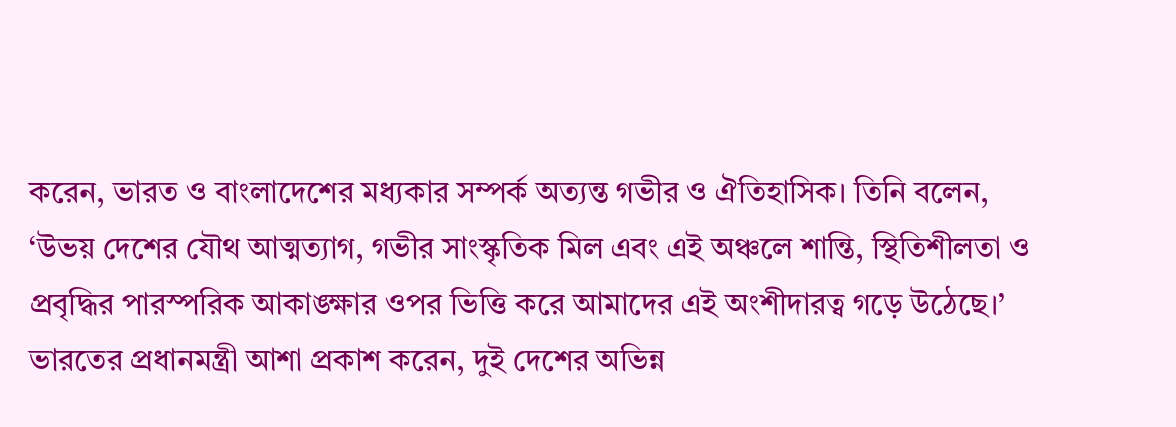করেন, ভারত ও বাংলাদেশের মধ্যকার সম্পর্ক অত্যন্ত গভীর ও ঐতিহাসিক। তিনি বলেন, ‘উভয় দেশের যৌথ আত্মত্যাগ, গভীর সাংস্কৃতিক মিল এবং এই অঞ্চলে শান্তি, স্থিতিশীলতা ও প্রবৃদ্ধির পারস্পরিক আকাঙ্ক্ষার ওপর ভিত্তি করে আমাদের এই অংশীদারত্ব গড়ে উঠেছে।’
ভারতের প্রধানমন্ত্রী আশা প্রকাশ করেন, দুই দেশের অভিন্ন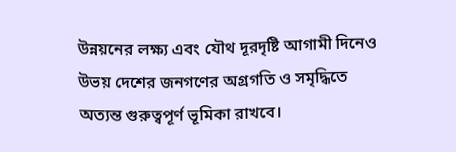উন্নয়নের লক্ষ্য এবং যৌথ দূরদৃষ্টি আগামী দিনেও উভয় দেশের জনগণের অগ্রগতি ও সমৃদ্ধিতে অত্যন্ত গুরুত্বপূর্ণ ভূমিকা রাখবে।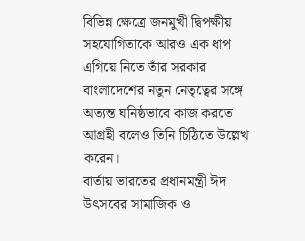বিভিন্ন ক্ষেত্রে জনমুখী দ্বিপক্ষীয় সহযোগিতাকে আরও এক ধাপ এগিয়ে নিতে তাঁর সরকার বাংলাদেশের নতুন নেতৃত্বের সঙ্গে অত্যন্ত ঘনিষ্ঠভাবে কাজ করতে আগ্রহী বলেও তিনি চিঠিতে উল্লেখ করেন।
বার্তায় ভারতের প্রধানমন্ত্রী ঈদ উৎসবের সামাজিক ও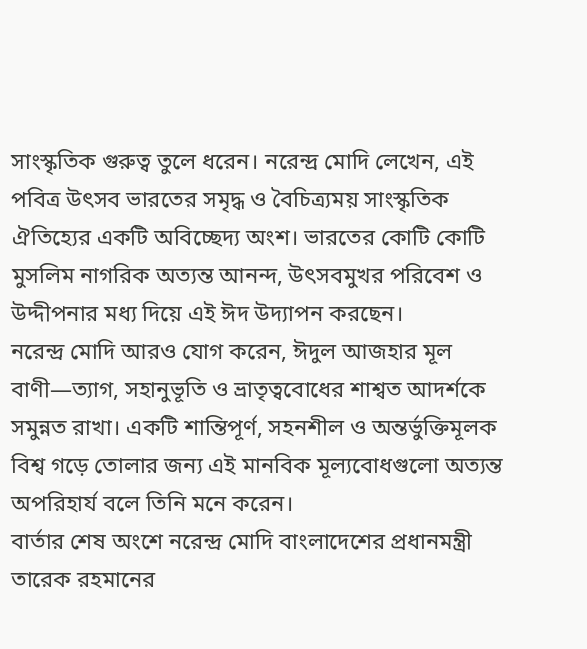সাংস্কৃতিক গুরুত্ব তুলে ধরেন। নরেন্দ্র মোদি লেখেন, এই পবিত্র উৎসব ভারতের সমৃদ্ধ ও বৈচিত্র্যময় সাংস্কৃতিক ঐতিহ্যের একটি অবিচ্ছেদ্য অংশ। ভারতের কোটি কোটি মুসলিম নাগরিক অত্যন্ত আনন্দ, উৎসবমুখর পরিবেশ ও উদ্দীপনার মধ্য দিয়ে এই ঈদ উদ্যাপন করছেন।
নরেন্দ্র মোদি আরও যোগ করেন, ঈদুল আজহার মূল বাণী—ত্যাগ, সহানুভূতি ও ভ্রাতৃত্ববোধের শাশ্বত আদর্শকে সমুন্নত রাখা। একটি শান্তিপূর্ণ, সহনশীল ও অন্তর্ভুক্তিমূলক বিশ্ব গড়ে তোলার জন্য এই মানবিক মূল্যবোধগুলো অত্যন্ত অপরিহার্য বলে তিনি মনে করেন।
বার্তার শেষ অংশে নরেন্দ্র মোদি বাংলাদেশের প্রধানমন্ত্রী তারেক রহমানের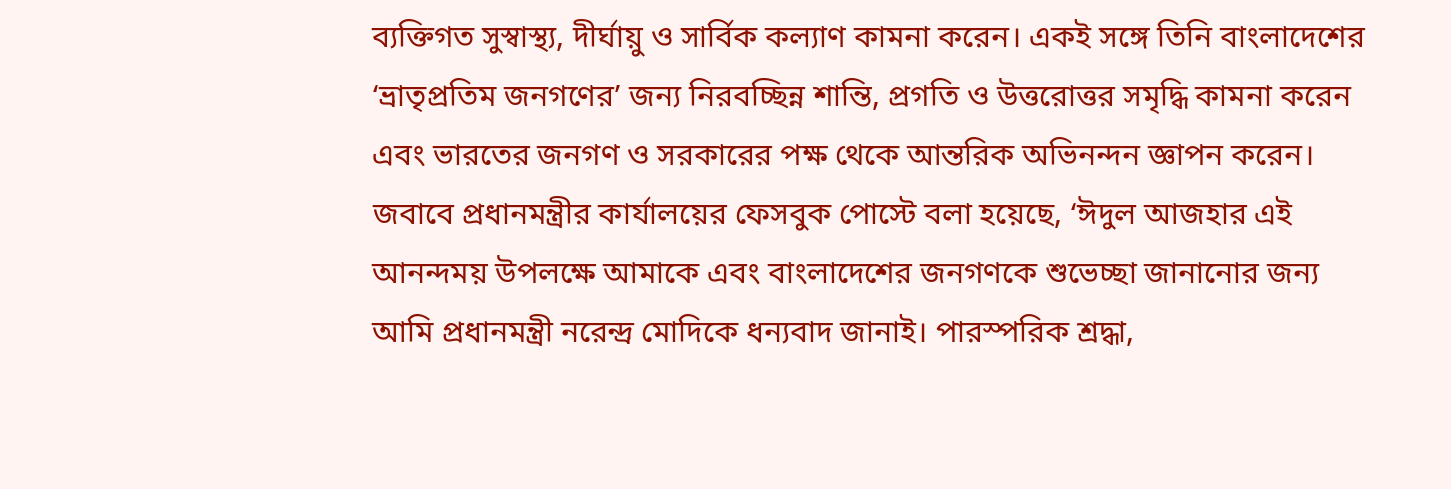ব্যক্তিগত সুস্বাস্থ্য, দীর্ঘায়ু ও সার্বিক কল্যাণ কামনা করেন। একই সঙ্গে তিনি বাংলাদেশের ‘ভ্রাতৃপ্রতিম জনগণের’ জন্য নিরবচ্ছিন্ন শান্তি, প্রগতি ও উত্তরোত্তর সমৃদ্ধি কামনা করেন এবং ভারতের জনগণ ও সরকারের পক্ষ থেকে আন্তরিক অভিনন্দন জ্ঞাপন করেন।
জবাবে প্রধানমন্ত্রীর কার্যালয়ের ফেসবুক পোস্টে বলা হয়েছে, ‘ঈদুল আজহার এই আনন্দময় উপলক্ষে আমাকে এবং বাংলাদেশের জনগণকে শুভেচ্ছা জানানোর জন্য আমি প্রধানমন্ত্রী নরেন্দ্র মোদিকে ধন্যবাদ জানাই। পারস্পরিক শ্রদ্ধা,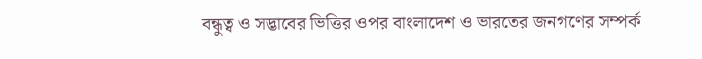বন্ধুত্ব ও সদ্ভাবের ভিত্তির ওপর বাংলাদেশ ও ভারতের জনগণের সম্পর্ক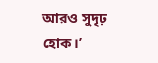আরও সুদৃঢ় হোক।’